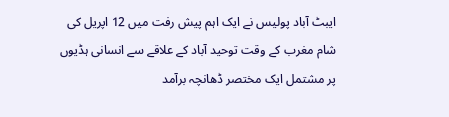ایبٹ آباد پولیس نے ایک اہم پیش رفت میں 12 اپریل کی شام مغرب کے وقت توحید آباد کے علاقے سے انسانی ہڈیوں پر مشتمل ایک مختصر ڈھانچہ برآمد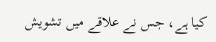کیا ہے، جس نے علاقے میں تشویش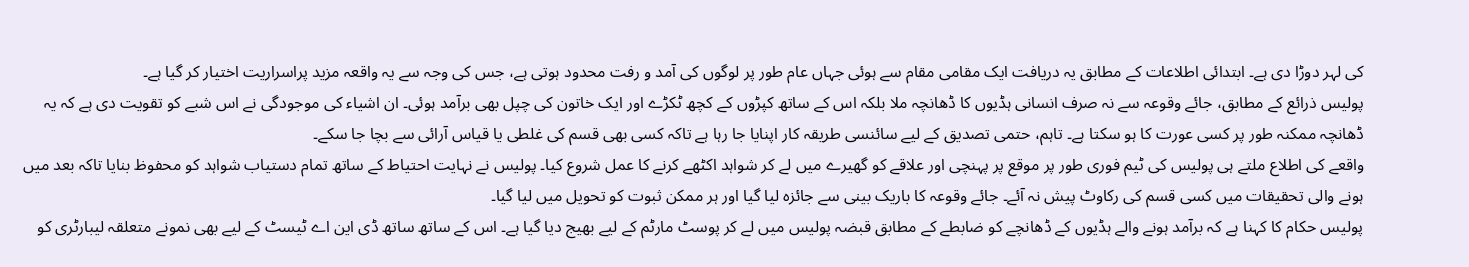کی لہر دوڑا دی ہے۔ ابتدائی اطلاعات کے مطابق یہ دریافت ایک مقامی مقام سے ہوئی جہاں عام طور پر لوگوں کی آمد و رفت محدود ہوتی ہے، جس کی وجہ سے یہ واقعہ مزید پراسراریت اختیار کر گیا ہے۔
پولیس ذرائع کے مطابق، جائے وقوعہ سے نہ صرف انسانی ہڈیوں کا ڈھانچہ ملا بلکہ اس کے ساتھ کپڑوں کے کچھ ٹکڑے اور ایک خاتون کی چپل بھی برآمد ہوئی۔ ان اشیاء کی موجودگی نے اس شبے کو تقویت دی ہے کہ یہ ڈھانچہ ممکنہ طور پر کسی عورت کا ہو سکتا ہے۔ تاہم، حتمی تصدیق کے لیے سائنسی طریقہ کار اپنایا جا رہا ہے تاکہ کسی بھی قسم کی غلطی یا قیاس آرائی سے بچا جا سکے۔
واقعے کی اطلاع ملتے ہی پولیس کی ٹیم فوری طور پر موقع پر پہنچی اور علاقے کو گھیرے میں لے کر شواہد اکٹھے کرنے کا عمل شروع کیا۔ پولیس نے نہایت احتیاط کے ساتھ تمام دستیاب شواہد کو محفوظ بنایا تاکہ بعد میں ہونے والی تحقیقات میں کسی قسم کی رکاوٹ پیش نہ آئے۔ جائے وقوعہ کا باریک بینی سے جائزہ لیا گیا اور ہر ممکن ثبوت کو تحویل میں لیا گیا۔
پولیس حکام کا کہنا ہے کہ برآمد ہونے والے ہڈیوں کے ڈھانچے کو ضابطے کے مطابق قبضہ پولیس میں لے کر پوسٹ مارٹم کے لیے بھیج دیا گیا ہے۔ اس کے ساتھ ساتھ ڈی این اے ٹیسٹ کے لیے بھی نمونے متعلقہ لیبارٹری کو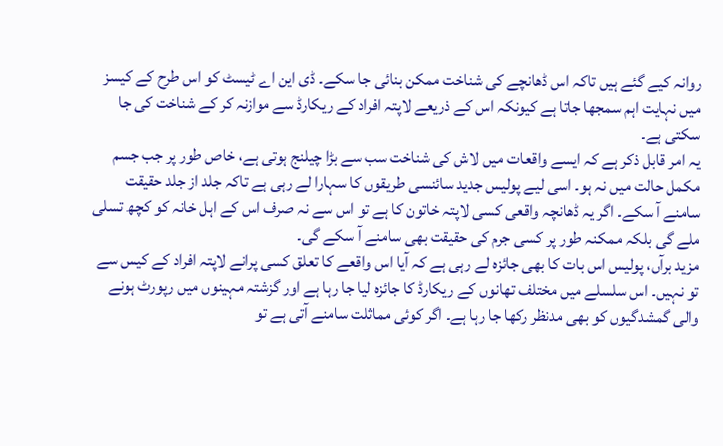روانہ کیے گئے ہیں تاکہ اس ڈھانچے کی شناخت ممکن بنائی جا سکے۔ ڈی این اے ٹیسٹ کو اس طرح کے کیسز میں نہایت اہم سمجھا جاتا ہے کیونکہ اس کے ذریعے لاپتہ افراد کے ریکارڈ سے موازنہ کر کے شناخت کی جا سکتی ہے۔
یہ امر قابل ذکر ہے کہ ایسے واقعات میں لاش کی شناخت سب سے بڑا چیلنج ہوتی ہے، خاص طور پر جب جسم مکمل حالت میں نہ ہو۔ اسی لیے پولیس جدید سائنسی طریقوں کا سہارا لے رہی ہے تاکہ جلد از جلد حقیقت سامنے آ سکے۔ اگر یہ ڈھانچہ واقعی کسی لاپتہ خاتون کا ہے تو اس سے نہ صرف اس کے اہل خانہ کو کچھ تسلی ملے گی بلکہ ممکنہ طور پر کسی جرم کی حقیقت بھی سامنے آ سکے گی۔
مزید برآں، پولیس اس بات کا بھی جائزہ لے رہی ہے کہ آیا اس واقعے کا تعلق کسی پرانے لاپتہ افراد کے کیس سے تو نہیں۔ اس سلسلے میں مختلف تھانوں کے ریکارڈ کا جائزہ لیا جا رہا ہے اور گزشتہ مہینوں میں رپورٹ ہونے والی گمشدگیوں کو بھی مدنظر رکھا جا رہا ہے۔ اگر کوئی مماثلت سامنے آتی ہے تو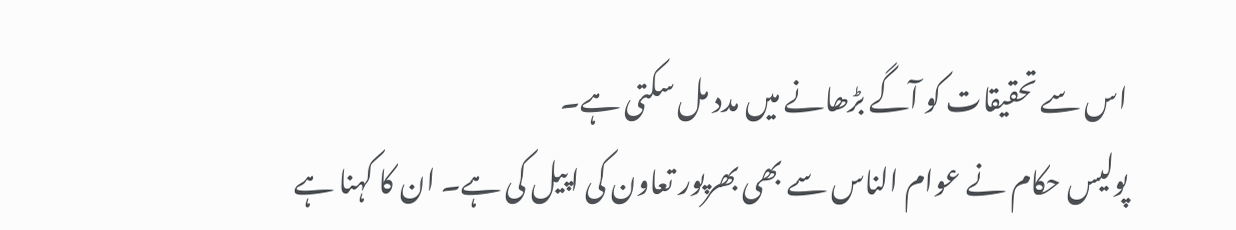اس سے تحقیقات کو آگے بڑھانے میں مدد مل سکتی ہے۔
پولیس حکام نے عوام الناس سے بھی بھرپور تعاون کی اپیل کی ہے۔ ان کا کہنا ہے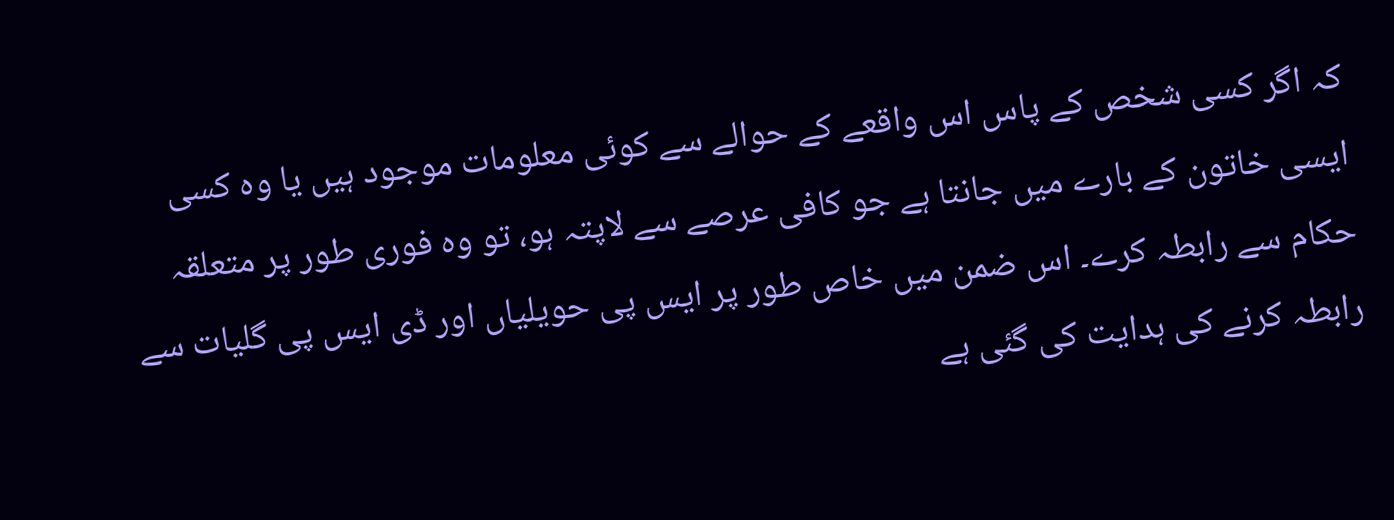کہ اگر کسی شخص کے پاس اس واقعے کے حوالے سے کوئی معلومات موجود ہیں یا وہ کسی ایسی خاتون کے بارے میں جانتا ہے جو کافی عرصے سے لاپتہ ہو، تو وہ فوری طور پر متعلقہ حکام سے رابطہ کرے۔ اس ضمن میں خاص طور پر ایس پی حویلیاں اور ڈی ایس پی گلیات سے رابطہ کرنے کی ہدایت کی گئی ہے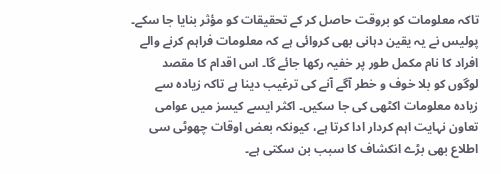تاکہ معلومات کو بروقت حاصل کر کے تحقیقات کو مؤثر بنایا جا سکے۔
پولیس نے یہ یقین دہانی بھی کروائی ہے کہ معلومات فراہم کرنے والے افراد کا نام مکمل طور پر خفیہ رکھا جائے گا۔ اس اقدام کا مقصد لوگوں کو بلا خوف و خطر آگے آنے کی ترغیب دینا ہے تاکہ زیادہ سے زیادہ معلومات اکٹھی کی جا سکیں۔ اکثر ایسے کیسز میں عوامی تعاون نہایت اہم کردار ادا کرتا ہے، کیونکہ بعض اوقات چھوٹی سی اطلاع بھی بڑے انکشاف کا سبب بن سکتی ہے۔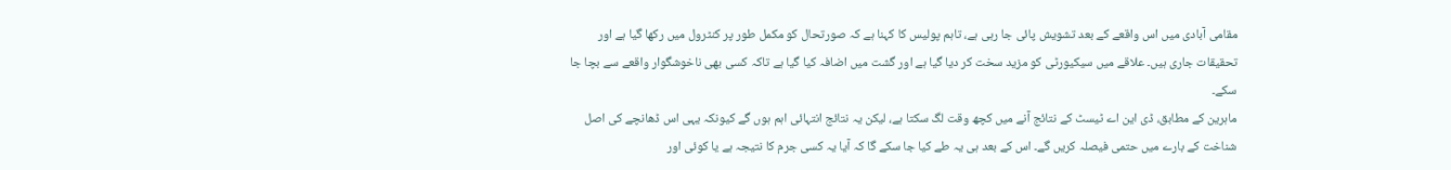مقامی آبادی میں اس واقعے کے بعد تشویش پائی جا رہی ہے، تاہم پولیس کا کہنا ہے کہ صورتحال کو مکمل طور پر کنٹرول میں رکھا گیا ہے اور تحقیقات جاری ہیں۔ علاقے میں سیکیورٹی کو مزید سخت کر دیا گیا ہے اور گشت میں اضافہ کیا گیا ہے تاکہ کسی بھی ناخوشگوار واقعے سے بچا جا سکے۔
ماہرین کے مطابق، ڈی این اے ٹیسٹ کے نتائج آنے میں کچھ وقت لگ سکتا ہے، لیکن یہ نتائج انتہائی اہم ہوں گے کیونکہ یہی اس ڈھانچے کی اصل شناخت کے بارے میں حتمی فیصلہ کریں گے۔ اس کے بعد ہی یہ طے کیا جا سکے گا کہ آیا یہ کسی جرم کا نتیجہ ہے یا کوئی اور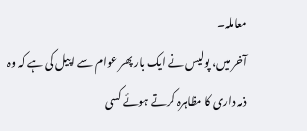معاملہ۔
آخر میں، پولیس نے ایک بار پھر عوام سے اپیل کی ہے کہ وہ ذمہ داری کا مظاہرہ کرتے ہوئے کسی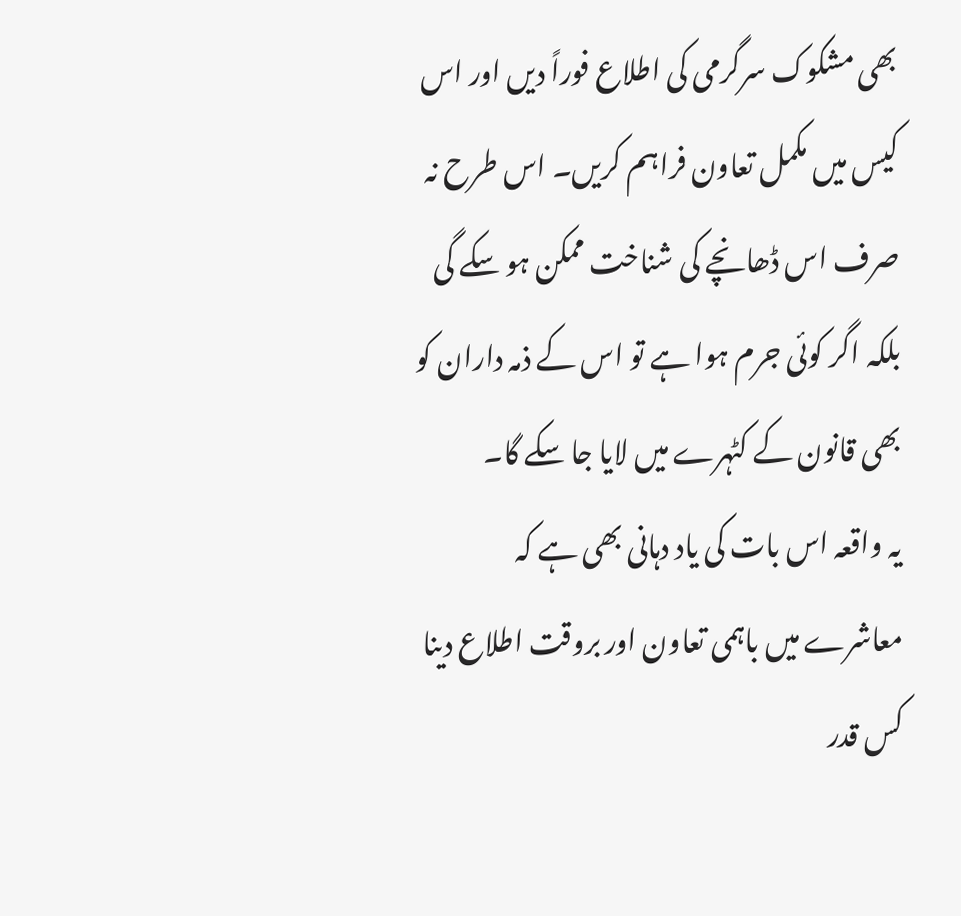بھی مشکوک سرگرمی کی اطلاع فوراً دیں اور اس کیس میں مکمل تعاون فراہم کریں۔ اس طرح نہ صرف اس ڈھانچے کی شناخت ممکن ہو سکے گی بلکہ اگر کوئی جرم ہوا ہے تو اس کے ذمہ داران کو بھی قانون کے کٹہرے میں لایا جا سکے گا۔
یہ واقعہ اس بات کی یاد دہانی بھی ہے کہ معاشرے میں باہمی تعاون اور بروقت اطلاع دینا کس قدر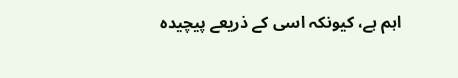اہم ہے، کیونکہ اسی کے ذریعے پیچیدہ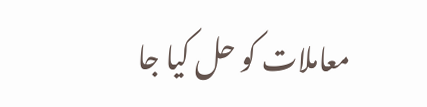معاملات کو حل کیا جا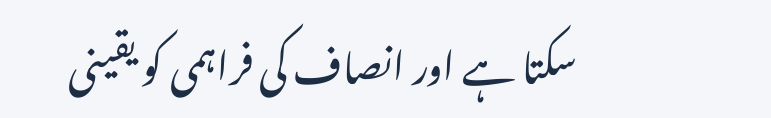سکتا ہے اور انصاف کی فراہمی کو یقینی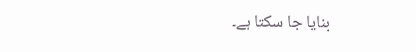بنایا جا سکتا ہے۔